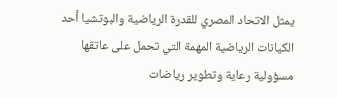يمثل الاتحاد المصري للقدرة الرياضية والبوتشيا أحد الكيانات الرياضية المهمة التي تحمل على عاتقها مسؤولية رعاية وتطوير رياضات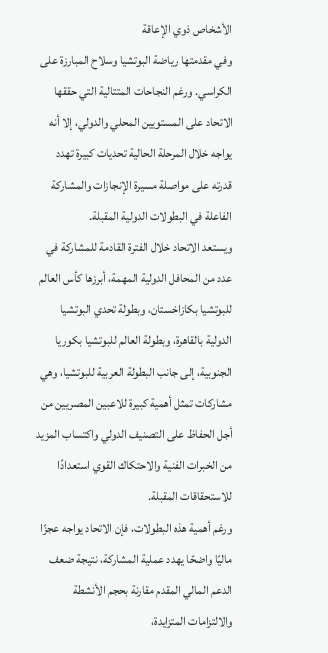الأشخاص ذوي الإعاقة
وفي مقدمتها رياضة البوتشيا وسلاح المبارزة على الكراسي. ورغم النجاحات المتتالية التي حققها الاتحاد على المستويين المحلي والدولي، إلا أنه يواجه خلال المرحلة الحالية تحديات كبيرة تهدد قدرته على مواصلة مسيرة الإنجازات والمشاركة الفاعلة في البطولات الدولية المقبلة.
ويستعد الاتحاد خلال الفترة القادمة للمشاركة في عدد من المحافل الدولية المهمة، أبرزها كأس العالم للبوتشيا بكازاخستان، وبطولة تحدي البوتشيا الدولية بالقاهرة، وبطولة العالم للبوتشيا بكوريا الجنوبية، إلى جانب البطولة العربية للبوتشيا، وهي مشاركات تمثل أهمية كبيرة للاعبين المصريين من أجل الحفاظ على التصنيف الدولي واكتساب المزيد من الخبرات الفنية والاحتكاك القوي استعدادًا للاستحقاقات المقبلة.
ورغم أهمية هذه البطولات، فإن الاتحاد يواجه عجزًا ماليًا واضحًا يهدد عملية المشاركة، نتيجة ضعف الدعم المالي المقدم مقارنة بحجم الأنشطة والالتزامات المتزايدة،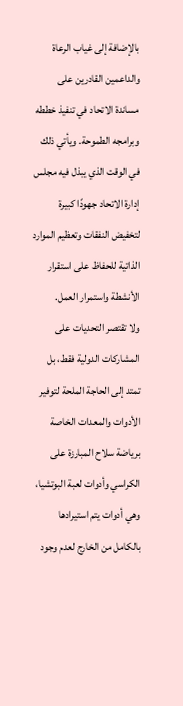بالإضافة إلى غياب الرعاة والداعمين القادرين على مساندة الاتحاد في تنفيذ خططه وبرامجه الطموحة. ويأتي ذلك في الوقت الذي يبذل فيه مجلس إدارة الاتحاد جهودًا كبيرة لتخفيض النفقات وتعظيم الموارد الذاتية للحفاظ على استقرار الأنشطة واستمرار العمل.
ولا تقتصر التحديات على المشاركات الدولية فقط، بل تمتد إلى الحاجة الملحة لتوفير الأدوات والمعدات الخاصة برياضة سلاح المبارزة على الكراسي وأدوات لعبة البوتشيا، وهي أدوات يتم استيرادها بالكامل من الخارج لعدم وجود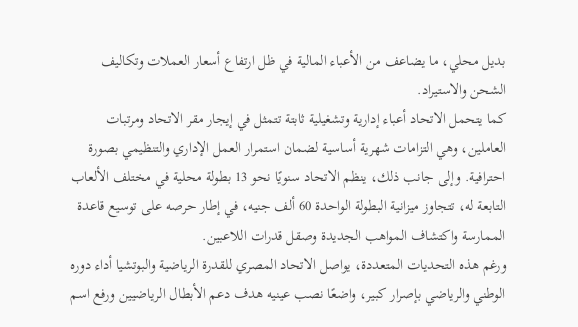بديل محلي، ما يضاعف من الأعباء المالية في ظل ارتفاع أسعار العملات وتكاليف الشحن والاستيراد.
كما يتحمل الاتحاد أعباء إدارية وتشغيلية ثابتة تتمثل في إيجار مقر الاتحاد ومرتبات العاملين، وهي التزامات شهرية أساسية لضمان استمرار العمل الإداري والتنظيمي بصورة احترافية. وإلى جانب ذلك، ينظم الاتحاد سنويًا نحو 13 بطولة محلية في مختلف الألعاب التابعة له، تتجاوز ميزانية البطولة الواحدة 60 ألف جنيه، في إطار حرصه على توسيع قاعدة الممارسة واكتشاف المواهب الجديدة وصقل قدرات اللاعبين.
ورغم هذه التحديات المتعددة، يواصل الاتحاد المصري للقدرة الرياضية والبوتشيا أداء دوره الوطني والرياضي بإصرار كبير، واضعًا نصب عينيه هدف دعم الأبطال الرياضيين ورفع اسم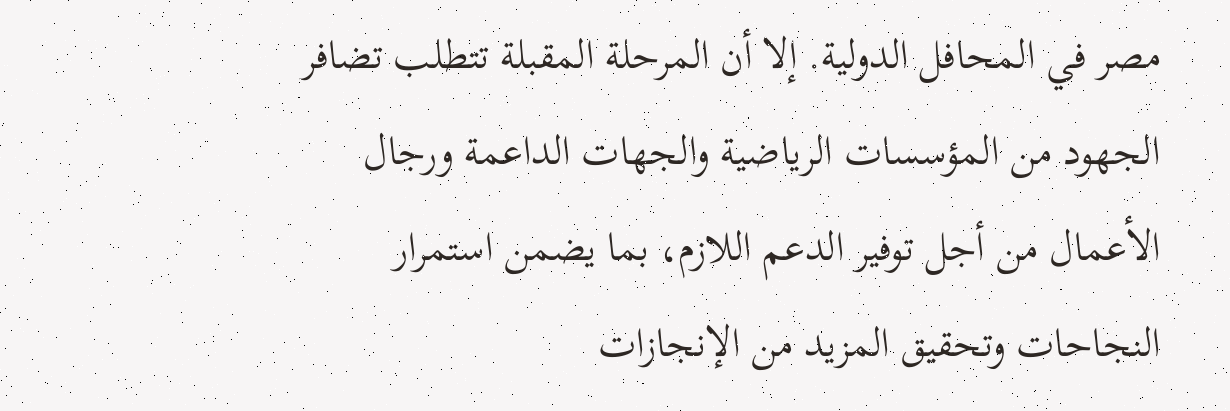مصر في المحافل الدولية. إلا أن المرحلة المقبلة تتطلب تضافر الجهود من المؤسسات الرياضية والجهات الداعمة ورجال الأعمال من أجل توفير الدعم اللازم، بما يضمن استمرار النجاحات وتحقيق المزيد من الإنجازات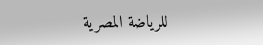للرياضة المصرية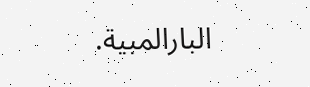البارالمبية.